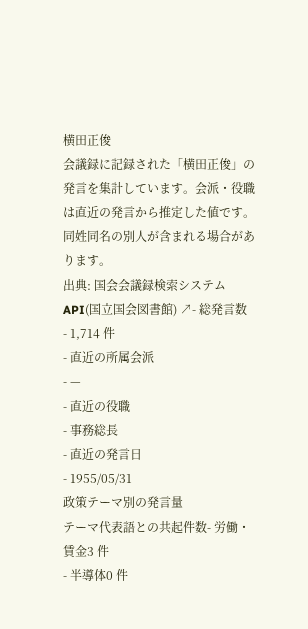横田正俊
会議録に記録された「横田正俊」の発言を集計しています。会派・役職は直近の発言から推定した値です。同姓同名の別人が含まれる場合があります。
出典: 国会会議録検索システム API(国立国会図書館) ↗- 総発言数
- 1,714 件
- 直近の所属会派
- —
- 直近の役職
- 事務総長
- 直近の発言日
- 1955/05/31
政策テーマ別の発言量
テーマ代表語との共起件数- 労働・賃金3 件
- 半導体0 件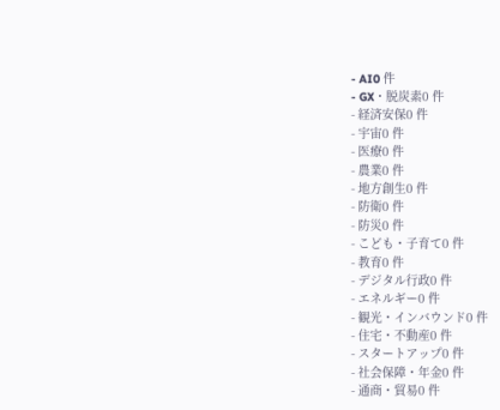- AI0 件
- GX・脱炭素0 件
- 経済安保0 件
- 宇宙0 件
- 医療0 件
- 農業0 件
- 地方創生0 件
- 防衛0 件
- 防災0 件
- こども・子育て0 件
- 教育0 件
- デジタル行政0 件
- エネルギー0 件
- 観光・インバウンド0 件
- 住宅・不動産0 件
- スタートアップ0 件
- 社会保障・年金0 件
- 通商・貿易0 件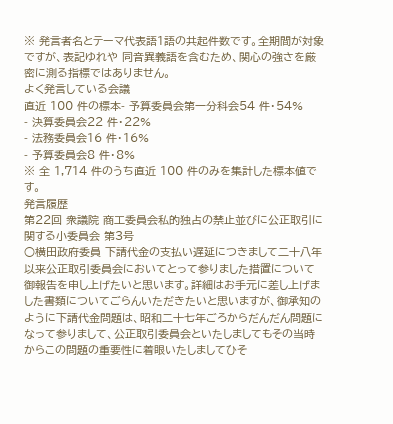※ 発言者名とテーマ代表語1語の共起件数です。全期間が対象ですが、表記ゆれや 同音異義語を含むため、関心の強さを厳密に測る指標ではありません。
よく発言している会議
直近 100 件の標本- 予算委員会第一分科会54 件・54%
- 決算委員会22 件・22%
- 法務委員会16 件・16%
- 予算委員会8 件・8%
※ 全 1,714 件のうち直近 100 件のみを集計した標本値です。
発言履歴
第22回 衆議院 商工委員会私的独占の禁止並びに公正取引に関する小委員会 第3号
○横田政府委員 下請代金の支払い遅延につきまして二十八年以来公正取引委員会においてとって参りました措置について御報告を申し上げたいと思います。詳細はお手元に差し上げました書類についてごらんいただきたいと思いますが、御承知のように下請代金問題は、昭和二十七年ごろからだんだん問題になって参りまして、公正取引委員会といたしましてもその当時からこの問題の重要性に着眼いたしましてひそ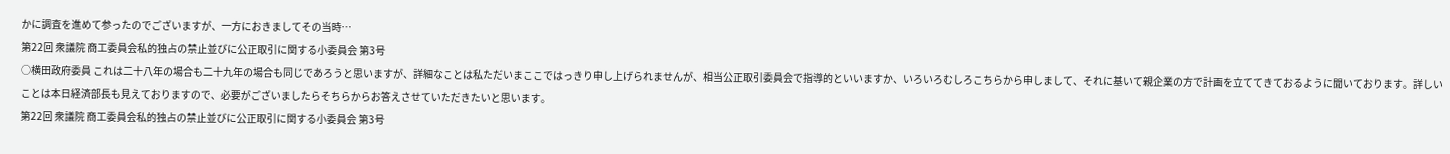かに調査を進めて参ったのでございますが、一方におきましてその当時…
第22回 衆議院 商工委員会私的独占の禁止並びに公正取引に関する小委員会 第3号
○横田政府委員 これは二十八年の場合も二十九年の場合も同じであろうと思いますが、詳細なことは私ただいまここではっきり申し上げられませんが、相当公正取引委員会で指導的といいますか、いろいろむしろこちらから申しまして、それに基いて親企業の方で計画を立ててきておるように聞いております。詳しいことは本日経済部長も見えておりますので、必要がございましたらそちらからお答えさせていただきたいと思います。
第22回 衆議院 商工委員会私的独占の禁止並びに公正取引に関する小委員会 第3号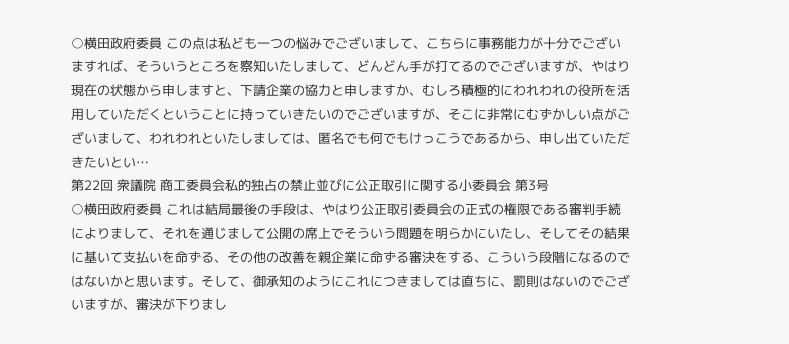○横田政府委員 この点は私ども一つの悩みでございまして、こちらに事務能力が十分でございますれば、そういうところを察知いたしまして、どんどん手が打てるのでございますが、やはり現在の状態から申しますと、下請企業の協力と申しますか、むしろ積極的にわれわれの役所を活用していただくということに持っていきたいのでございますが、そこに非常にむずかしい点がございまして、われわれといたしましては、匿名でも何でもけっこうであるから、申し出ていただきたいとい…
第22回 衆議院 商工委員会私的独占の禁止並びに公正取引に関する小委員会 第3号
○横田政府委員 これは結局最後の手段は、やはり公正取引委員会の正式の権限である審判手続によりまして、それを通じまして公開の席上でそういう問題を明らかにいたし、そしてその結果に基いて支払いを命ずる、その他の改善を親企業に命ずる審決をする、こういう段階になるのではないかと思います。そして、御承知のようにこれにつきましては直ちに、罰則はないのでございますが、審決が下りまし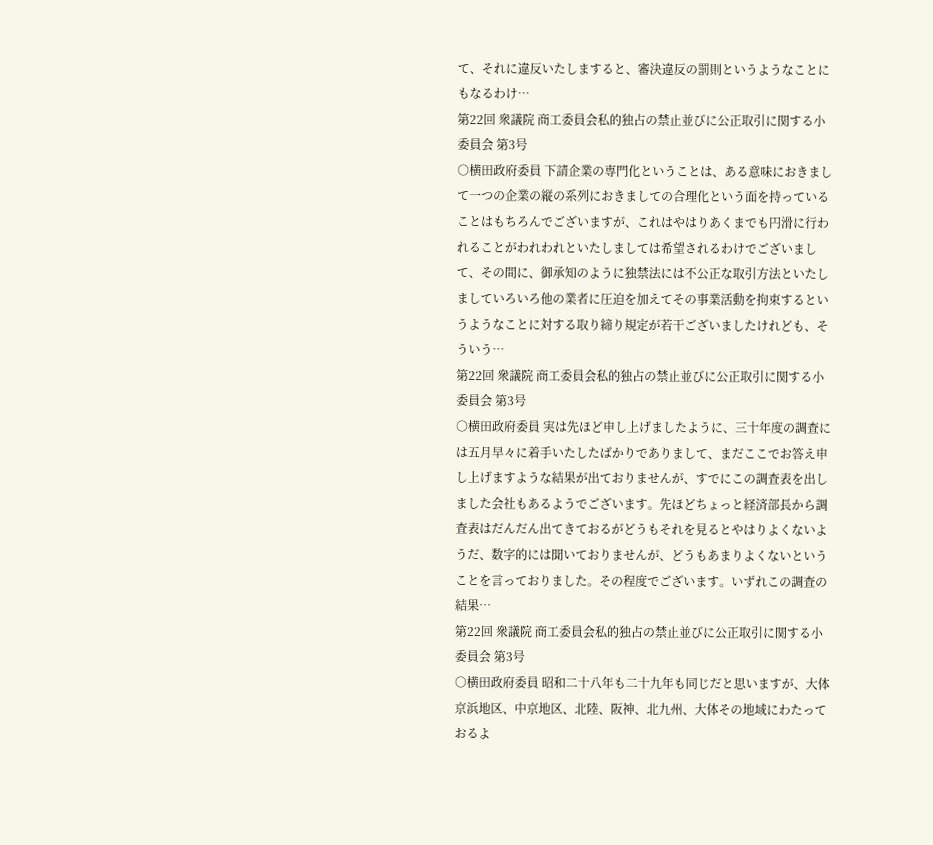て、それに違反いたしますると、審決違反の罰則というようなことにもなるわけ…
第22回 衆議院 商工委員会私的独占の禁止並びに公正取引に関する小委員会 第3号
○横田政府委員 下請企業の専門化ということは、ある意味におきまして一つの企業の縦の系列におきましての合理化という面を持っていることはもちろんでございますが、これはやはりあくまでも円滑に行われることがわれわれといたしましては希望されるわけでございまして、その間に、御承知のように独禁法には不公正な取引方法といたしましていろいろ他の業者に圧迫を加えてその事業活動を拘束するというようなことに対する取り締り規定が若干ございましたけれども、そういう…
第22回 衆議院 商工委員会私的独占の禁止並びに公正取引に関する小委員会 第3号
○横田政府委員 実は先ほど申し上げましたように、三十年度の調査には五月早々に着手いたしたばかりでありまして、まだここでお答え申し上げますような結果が出ておりませんが、すでにこの調査表を出しました会社もあるようでございます。先ほどちょっと経済部長から調査表はだんだん出てきておるがどうもそれを見るとやはりよくないようだ、数字的には聞いておりませんが、どうもあまりよくないということを言っておりました。その程度でございます。いずれこの調査の結果…
第22回 衆議院 商工委員会私的独占の禁止並びに公正取引に関する小委員会 第3号
○横田政府委員 昭和二十八年も二十九年も同じだと思いますが、大体京浜地区、中京地区、北陸、阪神、北九州、大体その地域にわたっておるよ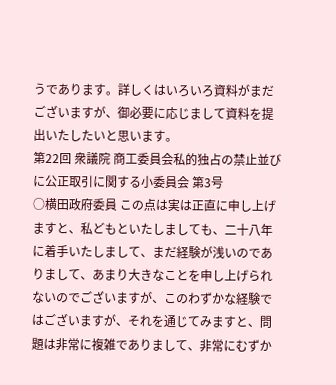うであります。詳しくはいろいろ資料がまだございますが、御必要に応じまして資料を提出いたしたいと思います。
第22回 衆議院 商工委員会私的独占の禁止並びに公正取引に関する小委員会 第3号
○横田政府委員 この点は実は正直に申し上げますと、私どもといたしましても、二十八年に着手いたしまして、まだ経験が浅いのでありまして、あまり大きなことを申し上げられないのでございますが、このわずかな経験ではございますが、それを通じてみますと、問題は非常に複雑でありまして、非常にむずか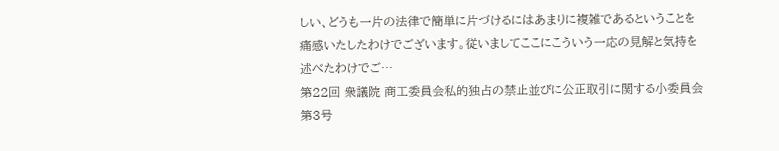しい、どうも一片の法律で簡単に片づけるにはあまりに複雑であるということを痛感いたしたわけでございます。従いましてここにこういう一応の見解と気持を述べたわけでご…
第22回 衆議院 商工委員会私的独占の禁止並びに公正取引に関する小委員会 第3号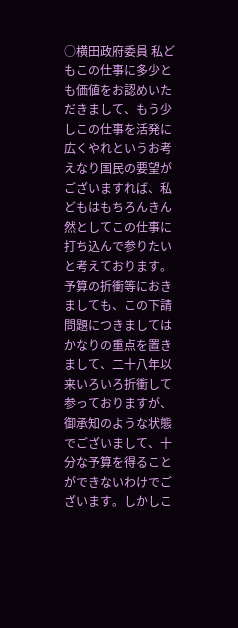○横田政府委員 私どもこの仕事に多少とも価値をお認めいただきまして、もう少しこの仕事を活発に広くやれというお考えなり国民の要望がございますれば、私どもはもちろんきん然としてこの仕事に打ち込んで参りたいと考えております。予算の折衝等におきましても、この下請問題につきましてはかなりの重点を置きまして、二十八年以来いろいろ折衝して参っておりますが、御承知のような状態でございまして、十分な予算を得ることができないわけでございます。しかしこ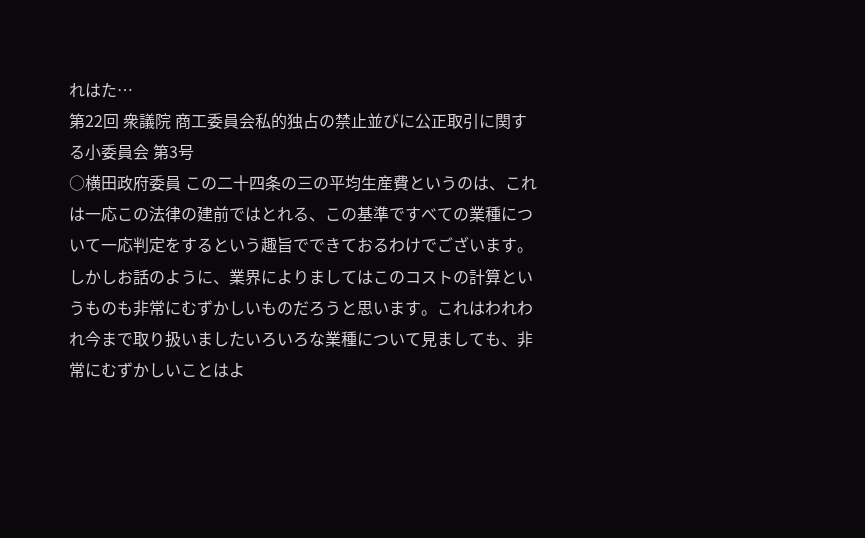れはた…
第22回 衆議院 商工委員会私的独占の禁止並びに公正取引に関する小委員会 第3号
○横田政府委員 この二十四条の三の平均生産費というのは、これは一応この法律の建前ではとれる、この基準ですべての業種について一応判定をするという趣旨でできておるわけでございます。しかしお話のように、業界によりましてはこのコストの計算というものも非常にむずかしいものだろうと思います。これはわれわれ今まで取り扱いましたいろいろな業種について見ましても、非常にむずかしいことはよ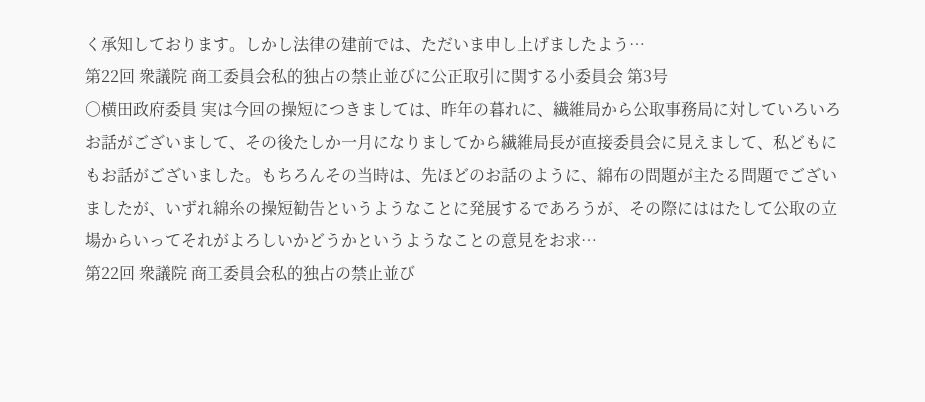く承知しております。しかし法律の建前では、ただいま申し上げましたよう…
第22回 衆議院 商工委員会私的独占の禁止並びに公正取引に関する小委員会 第3号
○横田政府委員 実は今回の操短につきましては、昨年の暮れに、繊維局から公取事務局に対していろいろお話がございまして、その後たしか一月になりましてから繊維局長が直接委員会に見えまして、私どもにもお話がございました。もちろんその当時は、先ほどのお話のように、綿布の問題が主たる問題でございましたが、いずれ綿糸の操短勧告というようなことに発展するであろうが、その際にははたして公取の立場からいってそれがよろしいかどうかというようなことの意見をお求…
第22回 衆議院 商工委員会私的独占の禁止並び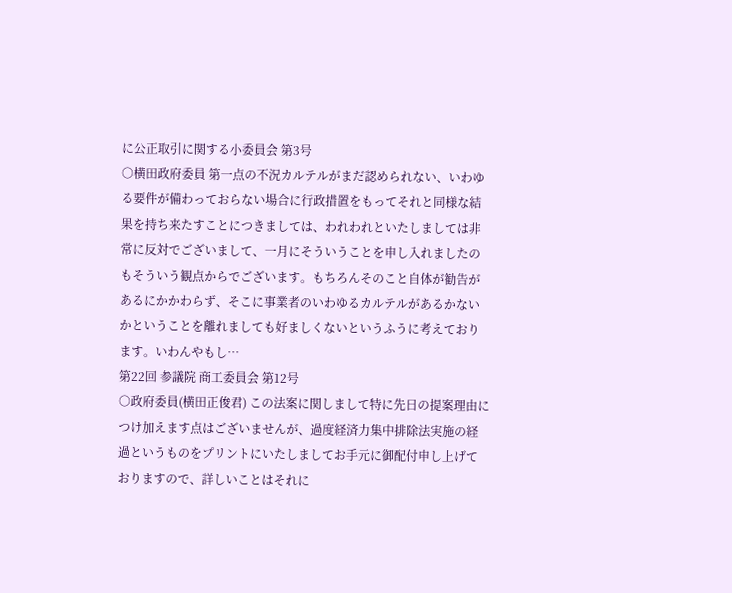に公正取引に関する小委員会 第3号
○横田政府委員 第一点の不況カルテルがまだ認められない、いわゆる要件が備わっておらない場合に行政措置をもってそれと同様な結果を持ち来たすことにつきましては、われわれといたしましては非常に反対でございまして、一月にそういうことを申し入れましたのもそういう観点からでございます。もちろんそのこと自体が勧告があるにかかわらず、そこに事業者のいわゆるカルテルがあるかないかということを離れましても好ましくないというふうに考えております。いわんやもし…
第22回 参議院 商工委員会 第12号
○政府委員(横田正俊君) この法案に関しまして特に先日の提案理由につけ加えます点はございませんが、過度経済力集中排除法実施の経過というものをプリントにいたしましてお手元に御配付申し上げておりますので、詳しいことはそれに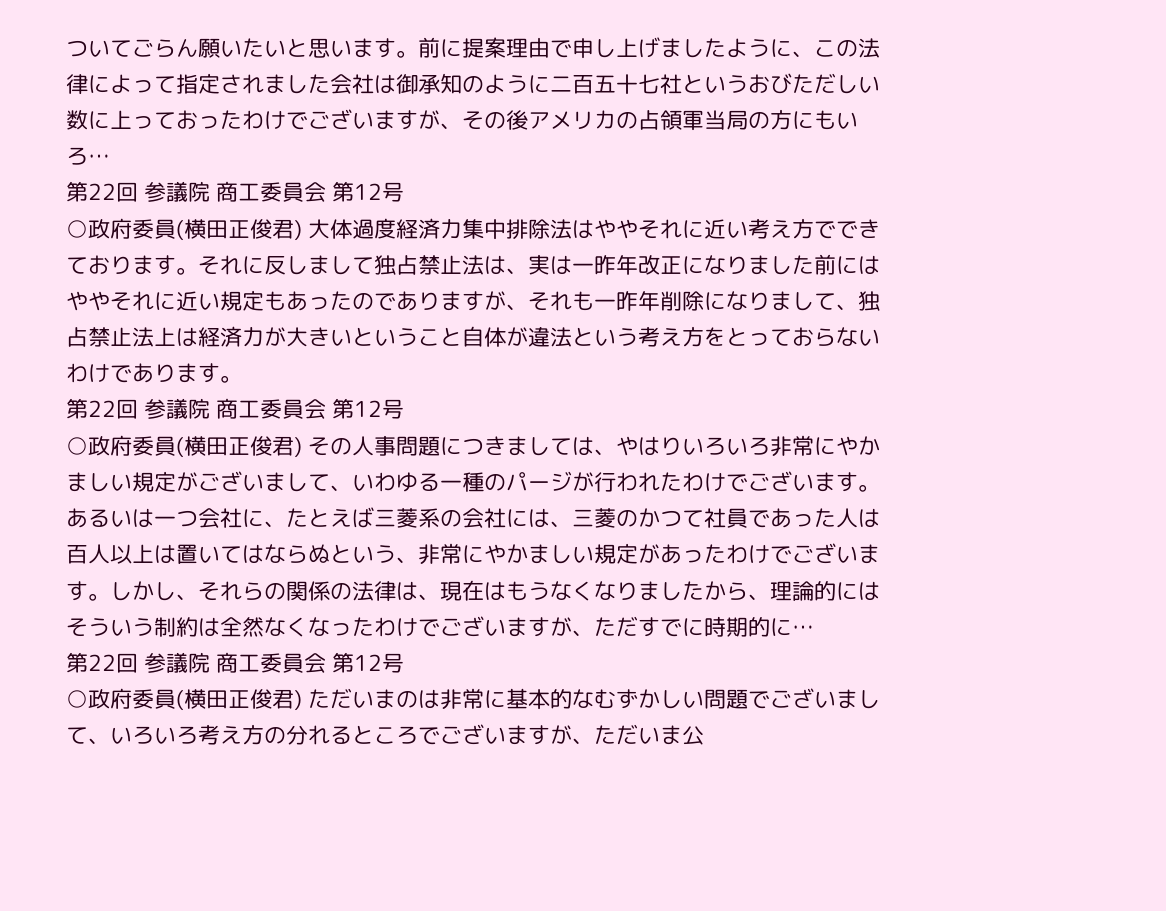ついてごらん願いたいと思います。前に提案理由で申し上げましたように、この法律によって指定されました会社は御承知のように二百五十七社というおびただしい数に上っておったわけでございますが、その後アメリカの占領軍当局の方にもいろ…
第22回 参議院 商工委員会 第12号
○政府委員(横田正俊君) 大体過度経済力集中排除法はややそれに近い考え方でできております。それに反しまして独占禁止法は、実は一昨年改正になりました前にはややそれに近い規定もあったのでありますが、それも一昨年削除になりまして、独占禁止法上は経済力が大きいということ自体が違法という考え方をとっておらないわけであります。
第22回 参議院 商工委員会 第12号
○政府委員(横田正俊君) その人事問題につきましては、やはりいろいろ非常にやかましい規定がございまして、いわゆる一種のパージが行われたわけでございます。あるいは一つ会社に、たとえば三菱系の会社には、三菱のかつて社員であった人は百人以上は置いてはならぬという、非常にやかましい規定があったわけでございます。しかし、それらの関係の法律は、現在はもうなくなりましたから、理論的にはそういう制約は全然なくなったわけでございますが、ただすでに時期的に…
第22回 参議院 商工委員会 第12号
○政府委員(横田正俊君) ただいまのは非常に基本的なむずかしい問題でございまして、いろいろ考え方の分れるところでございますが、ただいま公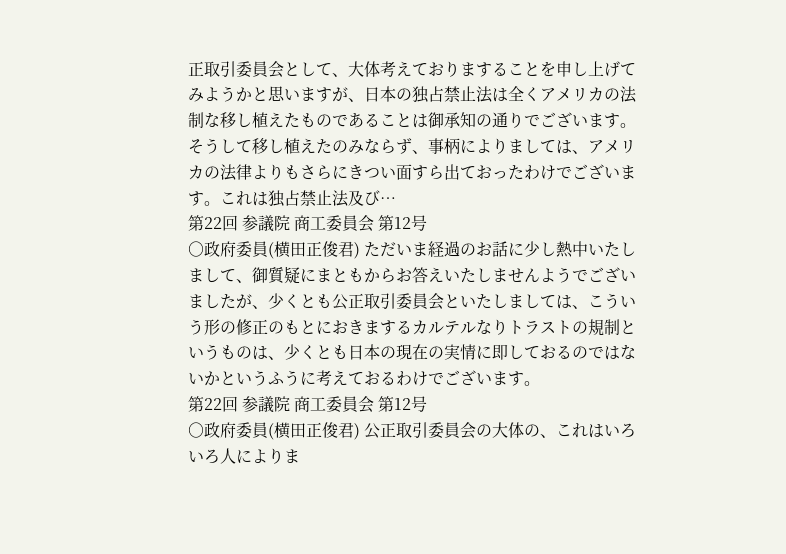正取引委員会として、大体考えておりますることを申し上げてみようかと思いますが、日本の独占禁止法は全くアメリカの法制な移し植えたものであることは御承知の通りでございます。そうして移し植えたのみならず、事柄によりましては、アメリカの法律よりもさらにきつい面すら出ておったわけでございます。これは独占禁止法及び…
第22回 参議院 商工委員会 第12号
○政府委員(横田正俊君) ただいま経過のお話に少し熱中いたしまして、御質疑にまともからお答えいたしませんようでございましたが、少くとも公正取引委員会といたしましては、こういう形の修正のもとにおきまするカルテルなりトラストの規制というものは、少くとも日本の現在の実情に即しておるのではないかというふうに考えておるわけでございます。
第22回 参議院 商工委員会 第12号
○政府委員(横田正俊君) 公正取引委員会の大体の、これはいろいろ人によりま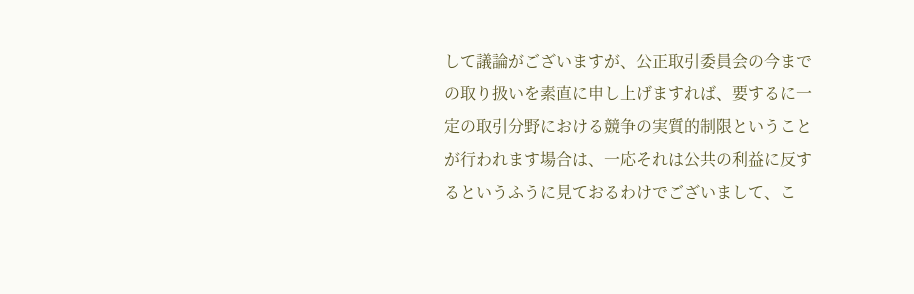して議論がございますが、公正取引委員会の今までの取り扱いを素直に申し上げますれば、要するに一定の取引分野における競争の実質的制限ということが行われます場合は、一応それは公共の利益に反するというふうに見ておるわけでございまして、こ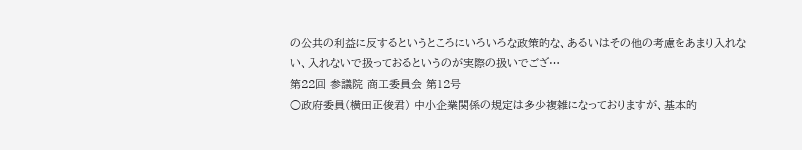の公共の利益に反するというところにいろいろな政策的な、あるいはその他の考慮をあまり入れない、入れないで扱っておるというのが実際の扱いでござ…
第22回 参議院 商工委員会 第12号
○政府委員(横田正俊君) 中小企業関係の規定は多少複雑になっておりますが、基本的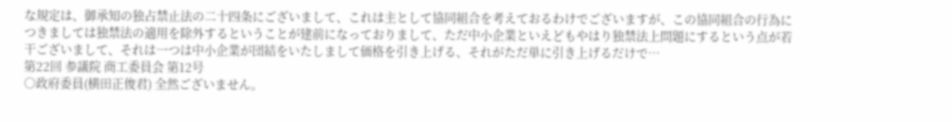な規定は、御承知の独占禁止法の二十四条にございまして、これは主として協同組合を考えておるわけでございますが、この協同組合の行為につきましては独禁法の適用を除外するということが建前になっておりまして、ただ中小企業といえどもやはり独禁法上問題にするという点が若干ございまして、それは一つは中小企業が団結をいたしまして価格を引き上げる、それがただ単に引き上げるだけで…
第22回 参議院 商工委員会 第12号
○政府委員(横田正俊君) 全然ございません。